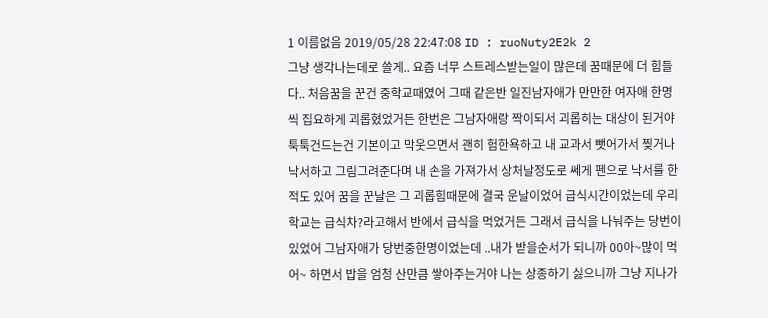1 이름없음 2019/05/28 22:47:08 ID : ruoNuty2E2k 2
그냥 생각나는데로 쓸게.. 요즘 너무 스트레스받는일이 많은데 꿈때문에 더 힘들다.. 처음꿈을 꾼건 중학교때였어 그때 같은반 일진남자애가 만만한 여자애 한명씩 집요하게 괴롭혔었거든 한번은 그남자애랑 짝이되서 괴롭히는 대상이 된거야 툭툭건드는건 기본이고 막웃으면서 괜히 험한욕하고 내 교과서 뺏어가서 찢거나 낙서하고 그림그려준다며 내 손을 가져가서 상처날정도로 쎄게 펜으로 낙서를 한적도 있어 꿈을 꾼날은 그 괴롭힘때문에 결국 운날이었어 급식시간이었는데 우리학교는 급식차?라고해서 반에서 급식을 먹었거든 그래서 급식을 나눠주는 당번이있었어 그남자애가 당번중한명이었는데 ..내가 받을순서가 되니까 00아~많이 먹어~ 하면서 밥을 엄청 산만큼 쌓아주는거야 나는 상종하기 싫으니까 그냥 지나가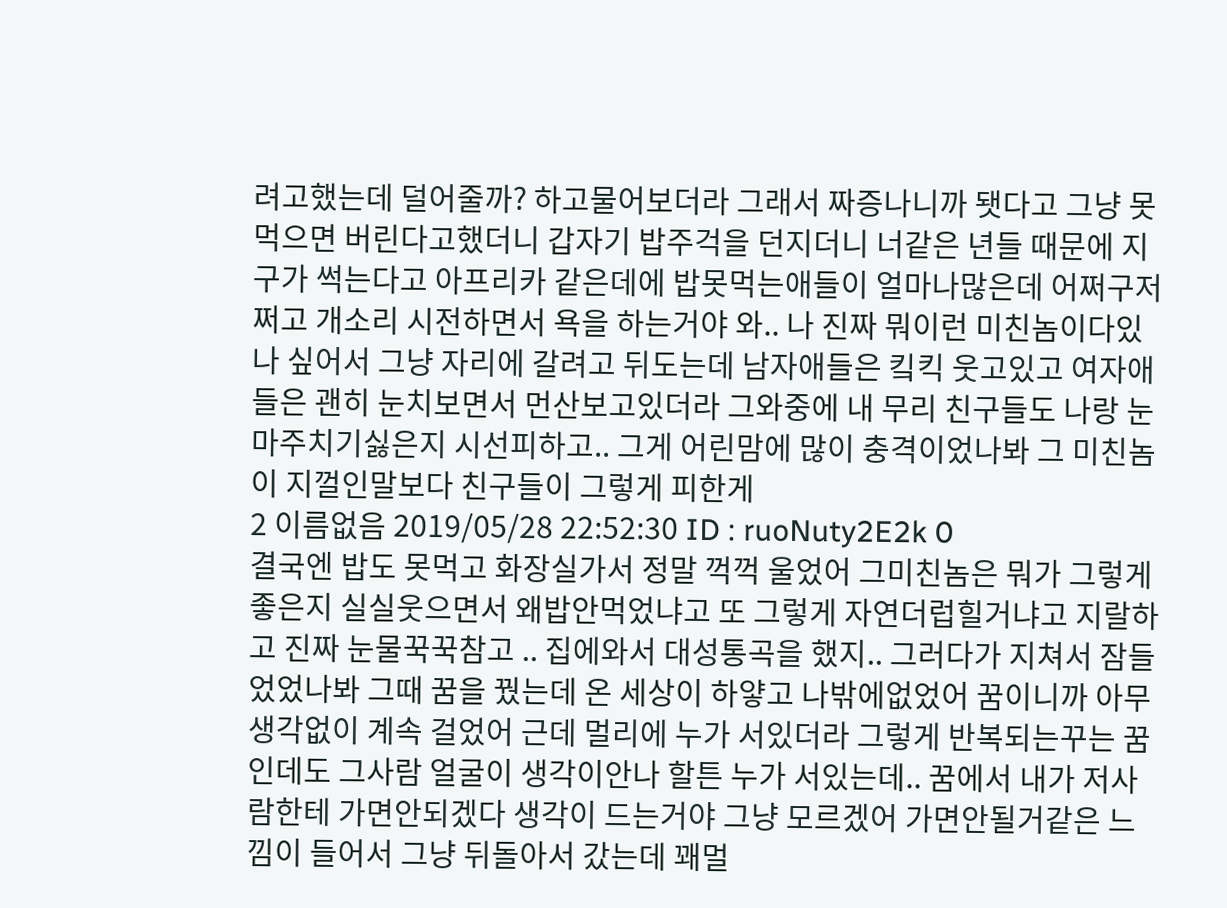려고했는데 덜어줄까? 하고물어보더라 그래서 짜증나니까 됏다고 그냥 못먹으면 버린다고했더니 갑자기 밥주걱을 던지더니 너같은 년들 때문에 지구가 썩는다고 아프리카 같은데에 밥못먹는애들이 얼마나많은데 어쩌구저쩌고 개소리 시전하면서 욕을 하는거야 와.. 나 진짜 뭐이런 미친놈이다있나 싶어서 그냥 자리에 갈려고 뒤도는데 남자애들은 킼킥 웃고있고 여자애들은 괜히 눈치보면서 먼산보고있더라 그와중에 내 무리 친구들도 나랑 눈마주치기싫은지 시선피하고.. 그게 어린맘에 많이 충격이었나봐 그 미친놈이 지껄인말보다 친구들이 그렇게 피한게
2 이름없음 2019/05/28 22:52:30 ID : ruoNuty2E2k 0
결국엔 밥도 못먹고 화장실가서 정말 꺽꺽 울었어 그미친놈은 뭐가 그렇게 좋은지 실실웃으면서 왜밥안먹었냐고 또 그렇게 자연더럽힐거냐고 지랄하고 진짜 눈물꾹꾹참고 .. 집에와서 대성통곡을 했지.. 그러다가 지쳐서 잠들었었나봐 그때 꿈을 꿨는데 온 세상이 하얗고 나밖에없었어 꿈이니까 아무 생각없이 계속 걸었어 근데 멀리에 누가 서있더라 그렇게 반복되는꾸는 꿈인데도 그사람 얼굴이 생각이안나 할튼 누가 서있는데.. 꿈에서 내가 저사람한테 가면안되겠다 생각이 드는거야 그냥 모르겠어 가면안될거같은 느낌이 들어서 그냥 뒤돌아서 갔는데 꽤멀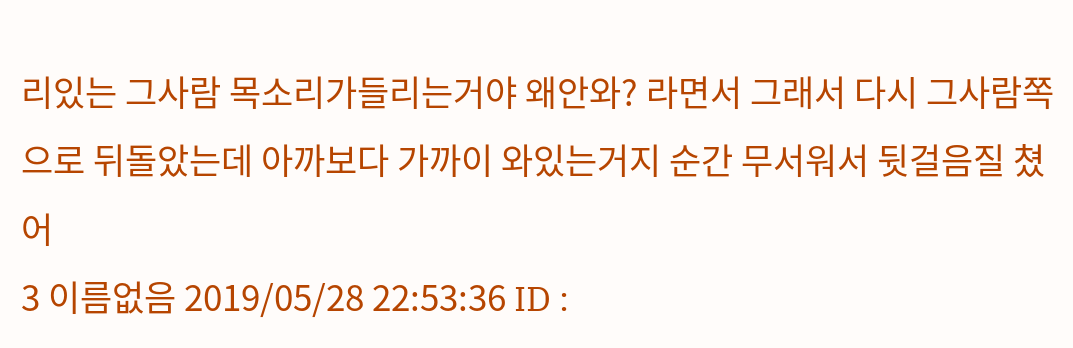리있는 그사람 목소리가들리는거야 왜안와? 라면서 그래서 다시 그사람쪽으로 뒤돌았는데 아까보다 가까이 와있는거지 순간 무서워서 뒷걸음질 쳤어
3 이름없음 2019/05/28 22:53:36 ID :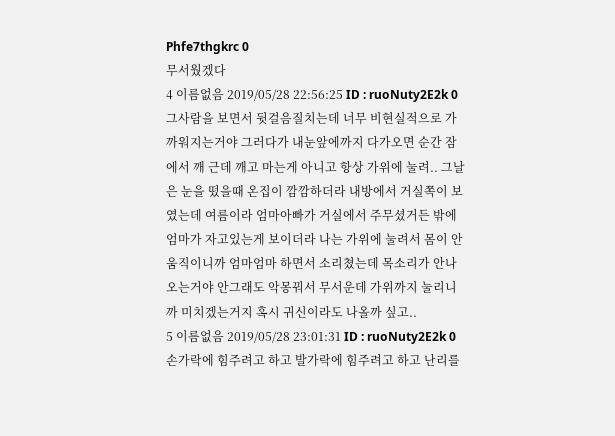Phfe7thgkrc 0
무서웠겠다
4 이름없음 2019/05/28 22:56:25 ID : ruoNuty2E2k 0
그사람을 보면서 뒷걸음질치는데 너무 비현실적으로 가까워지는거야 그러다가 내눈앞에까지 다가오면 순간 잠에서 깨 근데 깨고 마는게 아니고 항상 가위에 눌려.. 그날은 눈을 떴을때 온집이 깜깜하더라 내방에서 거실쪽이 보였는데 여름이라 엄마아빠가 거실에서 주무셨거든 밖에 엄마가 자고있는게 보이더라 나는 가위에 눌려서 몸이 안움직이니까 엄마엄마 하면서 소리쳤는데 목소리가 안나오는거야 안그래도 악몽꿔서 무서운데 가위까지 눌리니까 미치겠는거지 혹시 귀신이라도 나올까 싶고..
5 이름없음 2019/05/28 23:01:31 ID : ruoNuty2E2k 0
손가락에 힘주려고 하고 발가락에 힘주려고 하고 난리를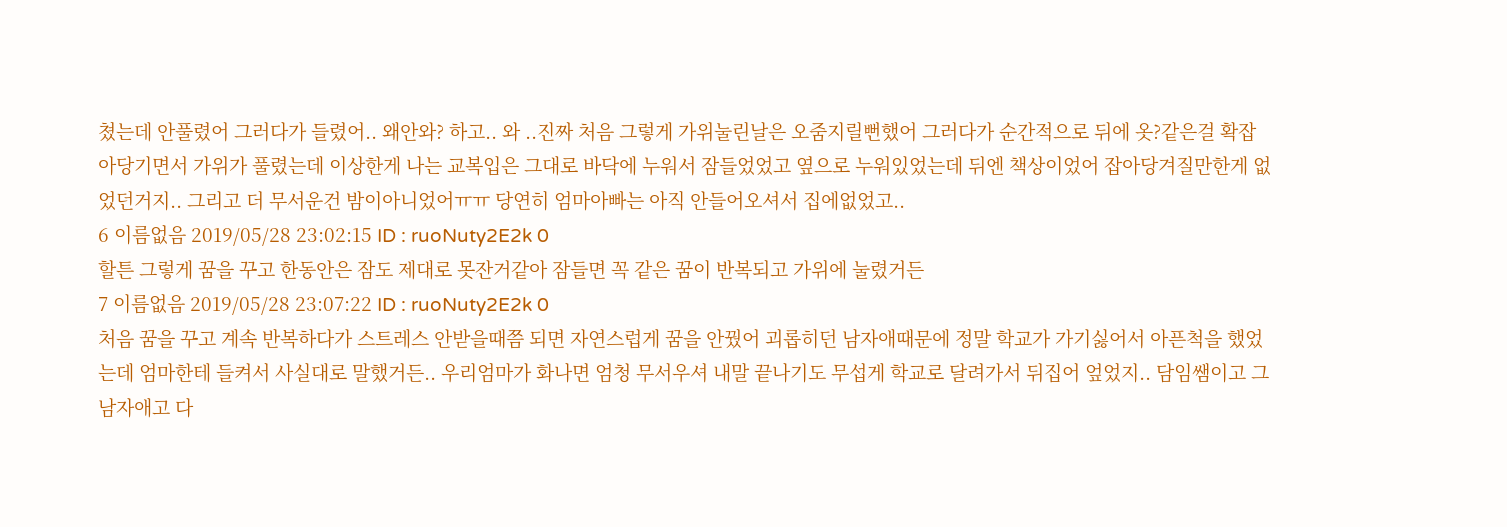쳤는데 안풀렸어 그러다가 들렸어.. 왜안와? 하고.. 와 ..진짜 처음 그렇게 가위눌린날은 오줌지릴뻔했어 그러다가 순간적으로 뒤에 옷?같은걸 확잡아당기면서 가위가 풀렸는데 이상한게 나는 교복입은 그대로 바닥에 누워서 잠들었었고 옆으로 누워있었는데 뒤엔 책상이었어 잡아당겨질만한게 없었던거지.. 그리고 더 무서운건 밤이아니었어ㅠㅠ 당연히 엄마아빠는 아직 안들어오셔서 집에없었고..
6 이름없음 2019/05/28 23:02:15 ID : ruoNuty2E2k 0
할튼 그렇게 꿈을 꾸고 한동안은 잠도 제대로 못잔거같아 잠들면 꼭 같은 꿈이 반복되고 가위에 눌렸거든
7 이름없음 2019/05/28 23:07:22 ID : ruoNuty2E2k 0
처음 꿈을 꾸고 계속 반복하다가 스트레스 안받을때쯤 되면 자연스럽게 꿈을 안꿨어 괴롭히던 남자애때문에 정말 학교가 가기싫어서 아픈척을 했었는데 엄마한테 들켜서 사실대로 말했거든.. 우리엄마가 화나면 엄청 무서우셔 내말 끝나기도 무섭게 학교로 달려가서 뒤집어 엎었지.. 담임쌤이고 그 남자애고 다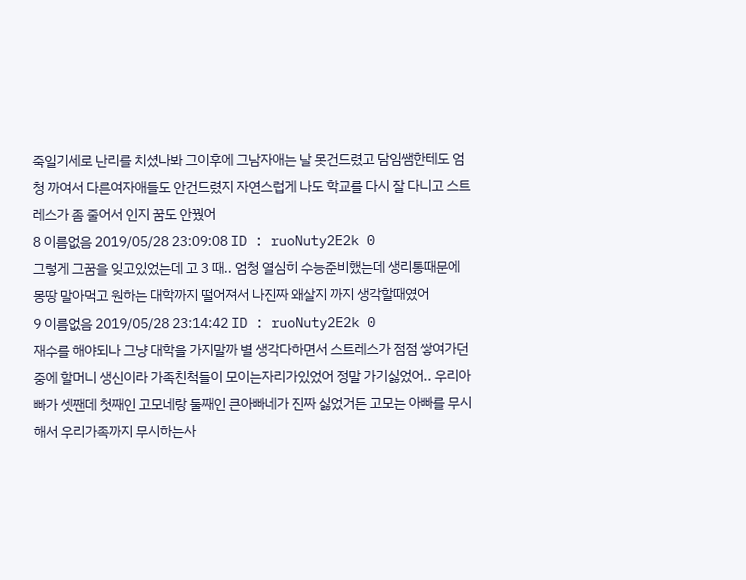죽일기세로 난리를 치셨나봐 그이후에 그남자애는 날 못건드렸고 담임쌤한테도 엄청 까여서 다른여자애들도 안건드렸지 자연스럽게 나도 학교를 다시 잘 다니고 스트레스가 좀 줄어서 인지 꿈도 안꿨어
8 이름없음 2019/05/28 23:09:08 ID : ruoNuty2E2k 0
그렇게 그꿈을 잊고있었는데 고 3 때.. 엄청 열심히 수능준비했는데 생리통때문에 몽땅 말아먹고 원하는 대학까지 떨어져서 나진짜 왜살지 까지 생각할때였어
9 이름없음 2019/05/28 23:14:42 ID : ruoNuty2E2k 0
재수를 해야되나 그냥 대학을 가지말까 별 생각다하면서 스트레스가 점점 쌓여가던중에 할머니 생신이라 가족친척들이 모이는자리가있었어 정말 가기싫었어.. 우리아빠가 셋짼데 첫째인 고모네랑 둘째인 큰아빠네가 진짜 싫었거든 고모는 아빠를 무시해서 우리가족까지 무시하는사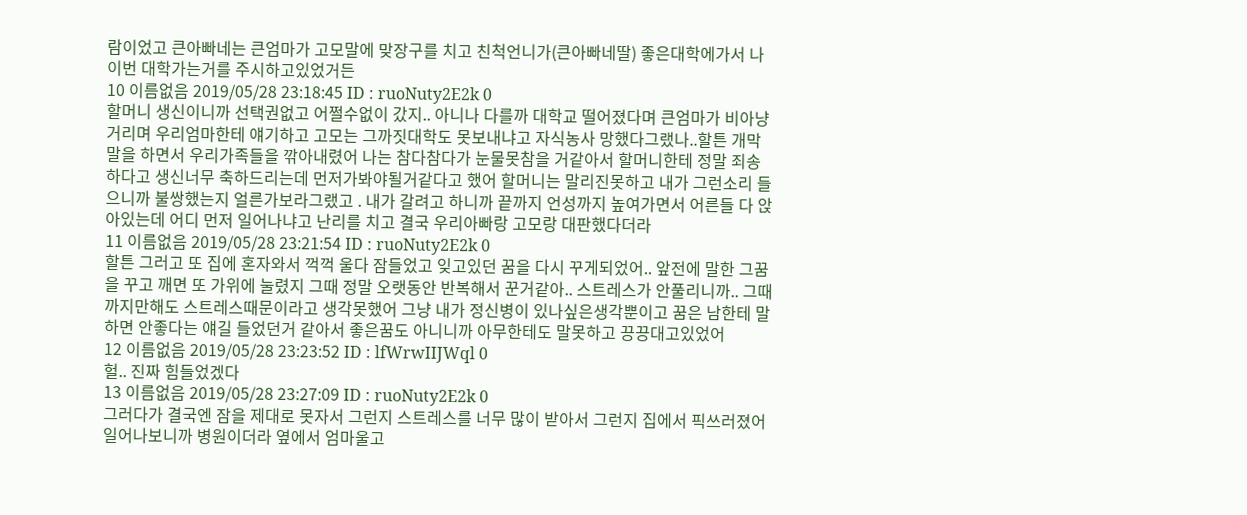람이었고 큰아빠네는 큰엄마가 고모말에 맞장구를 치고 친척언니가(큰아빠네딸) 좋은대학에가서 나 이번 대학가는거를 주시하고있었거든
10 이름없음 2019/05/28 23:18:45 ID : ruoNuty2E2k 0
할머니 생신이니까 선택권없고 어쩔수없이 갔지.. 아니나 다를까 대학교 떨어졌다며 큰엄마가 비아냥거리며 우리엄마한테 얘기하고 고모는 그까짓대학도 못보내냐고 자식농사 망했다그랬나..할튼 개막말을 하면서 우리가족들을 깎아내렸어 나는 참다참다가 눈물못참을 거같아서 할머니한테 정말 죄송하다고 생신너무 축하드리는데 먼저가봐야될거같다고 했어 할머니는 말리진못하고 내가 그런소리 들으니까 불쌍했는지 얼른가보라그랬고 . 내가 갈려고 하니까 끝까지 언성까지 높여가면서 어른들 다 앉아있는데 어디 먼저 일어나냐고 난리를 치고 결국 우리아빠랑 고모랑 대판했다더라
11 이름없음 2019/05/28 23:21:54 ID : ruoNuty2E2k 0
할튼 그러고 또 집에 혼자와서 꺽꺽 울다 잠들었고 잊고있던 꿈을 다시 꾸게되었어.. 앞전에 말한 그꿈을 꾸고 깨면 또 가위에 눌렸지 그때 정말 오랫동안 반복해서 꾼거같아.. 스트레스가 안풀리니까.. 그때까지만해도 스트레스때문이라고 생각못했어 그냥 내가 정신병이 있나싶은생각뿐이고 꿈은 남한테 말하면 안좋다는 얘길 들었던거 같아서 좋은꿈도 아니니까 아무한테도 말못하고 끙끙대고있었어
12 이름없음 2019/05/28 23:23:52 ID : lfWrwIIJWql 0
헐.. 진짜 힘들었겠다
13 이름없음 2019/05/28 23:27:09 ID : ruoNuty2E2k 0
그러다가 결국엔 잠을 제대로 못자서 그런지 스트레스를 너무 많이 받아서 그런지 집에서 픽쓰러졌어 일어나보니까 병원이더라 옆에서 엄마울고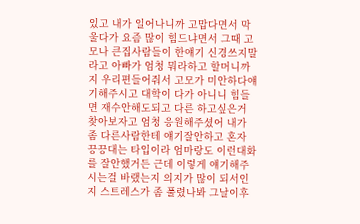있고 내가 일어나니까 고맙다면서 막울다가 요즘 많이 힘드냐면서 그때 고모나 큰집사람들이 한얘기 신경쓰지말라고 아빠가 엄청 뭐라하고 할머니까지 우리편들어줘서 고모가 미안하다얘기해주시고 대학이 다가 아니니 힘들면 재수안해도되고 다른 하고싶은거 찾아보자고 엄청 응원해주셨어 내가 좀 다른사람한테 얘기잘안하고 혼자 끙끙대는 타입이라 엄마랑도 이런대화를 잘안했거든 근데 이렇게 얘기해주시는걸 바랬는지 의지가 많이 되서인지 스트레스가 좀 풀렸나봐 그날이후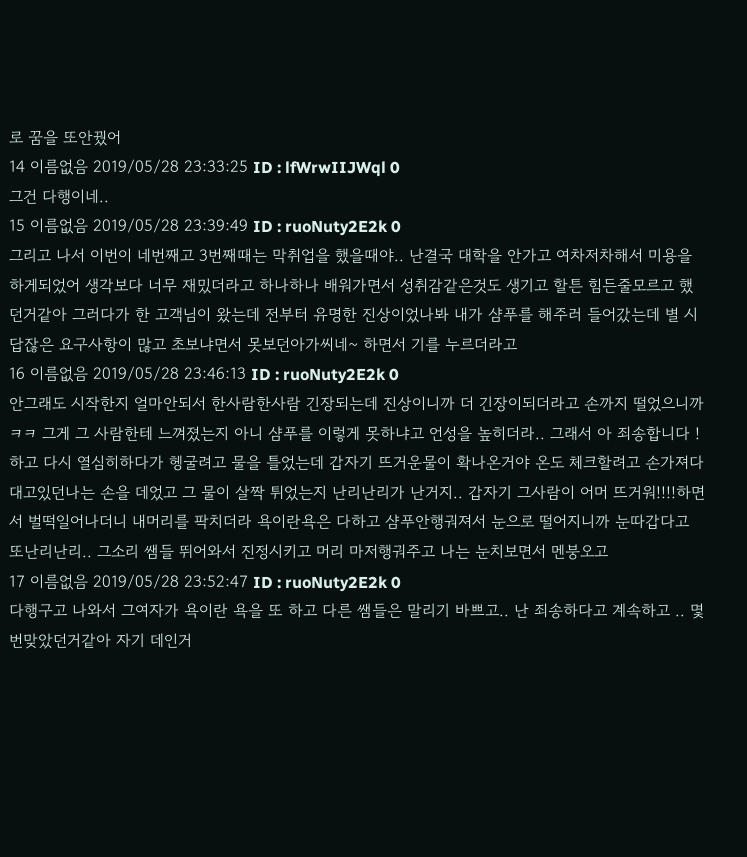로 꿈을 또안꿨어
14 이름없음 2019/05/28 23:33:25 ID : lfWrwIIJWql 0
그건 다행이네..
15 이름없음 2019/05/28 23:39:49 ID : ruoNuty2E2k 0
그리고 나서 이번이 네번째고 3번째때는 막취업을 했을때야.. 난결국 대학을 안가고 여차저차해서 미용을 하게되었어 생각보다 너무 재밌더라고 하나하나 배워가면서 성취감같은것도 생기고 할튼 힘든줄모르고 했던거같아 그러다가 한 고객님이 왔는데 전부터 유명한 진상이었나봐 내가 샴푸를 해주러 들어갔는데 별 시답잖은 요구사항이 많고 초보냐면서 못보던아가씨네~ 하면서 기를 누르더라고
16 이름없음 2019/05/28 23:46:13 ID : ruoNuty2E2k 0
안그래도 시작한지 얼마안되서 한사람한사람 긴장되는데 진상이니까 더 긴장이되더라고 손까지 떨었으니까 ㅋㅋ 그게 그 사람한테 느껴졌는지 아니 샴푸를 이렇게 못하냐고 언성을 높히더라.. 그래서 아 죄송합니다 ! 하고 다시 열심히하다가 헹굴려고 물을 틀었는데 갑자기 뜨거운물이 확나온거야 온도 체크할려고 손가져다 대고있던나는 손을 데었고 그 물이 살짝 튀었는지 난리난리가 난거지.. 갑자기 그사람이 어머 뜨거워!!!!하면서 벌떡일어나더니 내머리를 팍치더라 욕이란욕은 다하고 샴푸안행궈져서 눈으로 떨어지니까 눈따갑다고 또난리난리.. 그소리 쌤들 뛰어와서 진정시키고 머리 마저행궈주고 나는 눈치보면서 멘붕오고
17 이름없음 2019/05/28 23:52:47 ID : ruoNuty2E2k 0
다행구고 나와서 그여자가 욕이란 욕을 또 하고 다른 쌤들은 말리기 바쁘고.. 난 죄송하다고 계속하고 .. 몇번맞았던거같아 자기 데인거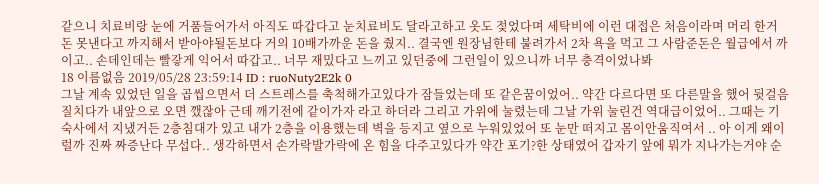같으니 치료비랑 눈에 거품들어가서 아직도 따갑다고 눈치료비도 달라고하고 옷도 젖었다며 세탁비에 이런 대접은 처음이라며 머리 한거 돈 못낸다고 까지해서 받아야될돈보다 거의 10배가까운 돈을 줬지.. 결국엔 원장님한테 불려가서 2차 욕을 먹고 그 사람준돈은 월급에서 까이고.. 손데인데는 빨갛게 익어서 따갑고.. 너무 재밌다고 느끼고 있던중에 그런일이 있으니까 너무 충격이었나봐
18 이름없음 2019/05/28 23:59:14 ID : ruoNuty2E2k 0
그날 계속 있었던 일을 곱씹으면서 더 스트레스를 축척해가고있다가 잠들었는데 또 같은꿈이었어.. 약간 다르다면 또 다른말을 했어 뒷걸음질치다가 내앞으로 오면 깼잖아 근데 깨기전에 같이가자 라고 하더라 그리고 가위에 눌렸는데 그날 가위 눌린건 역대급이었어.. 그때는 기숙사에서 지냈거든 2층침대가 있고 내가 2층을 이용했는데 벽을 등지고 옆으로 누워있었어 또 눈만 떠지고 몸이안움직여서 .. 아 이게 왜이럴까 진짜 짜증난다 무섭다.. 생각하면서 손가락발가락에 온 힘을 다주고있다가 약간 포기?한 상태였어 갑자기 앞에 뭐가 지나가는거야 순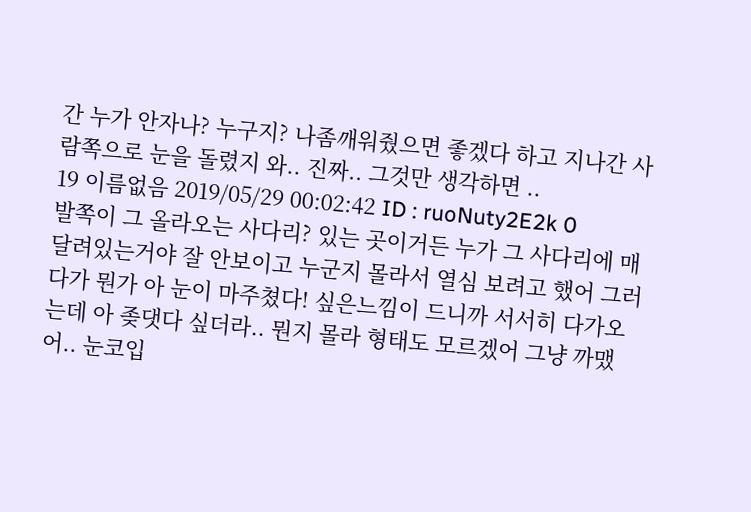간 누가 안자나? 누구지? 나좀깨워줬으면 좋겠다 하고 지나간 사람쪽으로 눈을 돌렸지 와.. 진짜.. 그것만 생각하면 ..
19 이름없음 2019/05/29 00:02:42 ID : ruoNuty2E2k 0
발쪽이 그 올라오는 사다리? 있는 곳이거든 누가 그 사다리에 매달려있는거야 잘 안보이고 누군지 몰라서 열심 보려고 했어 그러다가 뭔가 아 눈이 마주쳤다! 싶은느낌이 드니까 서서히 다가오는데 아 좆댓다 싶더라.. 뭔지 몰라 형태도 모르겠어 그냥 까맸어.. 눈코입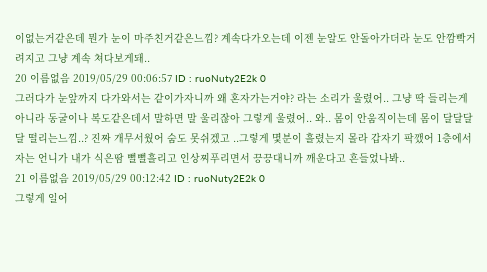이없는거같은데 뭔가 눈이 마주친거같은느낌? 계속다가오는데 이젠 눈알도 안돌아가더라 눈도 안깜빡거려지고 그냥 계속 쳐다보게돼..
20 이름없음 2019/05/29 00:06:57 ID : ruoNuty2E2k 0
그러다가 눈앞까지 다가와서는 같이가자니까 왜 혼자가는거야? 라는 소리가 울렸어.. 그냥 딱 들리는게 아니라 동굴이나 복도같은데서 말하면 말 울리잖아 그렇게 울렸어.. 와.. 몸이 안움직이는데 몸이 달달달달 떨리는느낌..? 진짜 개무서웠어 숨도 못쉬겠고 ..그렇게 몇분이 흘렸는지 몰라 갑자기 팍깼어 1층에서 자는 언니가 내가 식은땀 뻘뻘흘리고 인상찌푸리면서 끙끙대니까 깨운다고 흔들었나봐..
21 이름없음 2019/05/29 00:12:42 ID : ruoNuty2E2k 0
그렇게 일어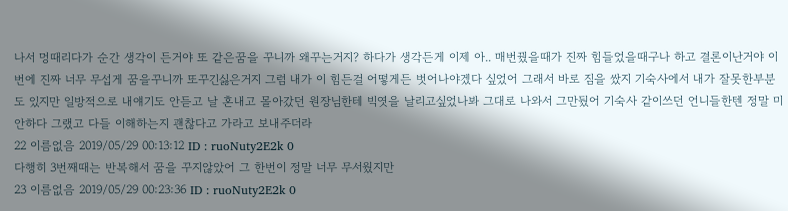나서 멍때리다가 순간 생각이 든거야 또 같은꿈을 꾸니까 왜꾸는거지? 하다가 생각든게 이제 아.. 매번꿨을때가 진짜 힘들었을때구나 하고 결론이난거야 이번에 진짜 너무 무섭게 꿈을꾸니까 또꾸긴싫은거지 그럼 내가 이 힘든걸 어떻게든 벗어나야겠다 싶었어 그래서 바로 짐을 쌌지 기숙사에서 내가 잘못한부분도 있지만 일방적으로 내얘기도 안듣고 날 혼내고 몰아갔던 원장님한테 빅엿을 날리고싶었나봐 그대로 나와서 그만뒀어 기숙사 같이쓰던 언니들한텐 정말 미안하다 그랬고 다들 이해하는지 괜찮다고 가라고 보내주더라
22 이름없음 2019/05/29 00:13:12 ID : ruoNuty2E2k 0
다행히 3번째때는 반복해서 꿈을 꾸지않았어 그 한번이 정말 너무 무서웠지만
23 이름없음 2019/05/29 00:23:36 ID : ruoNuty2E2k 0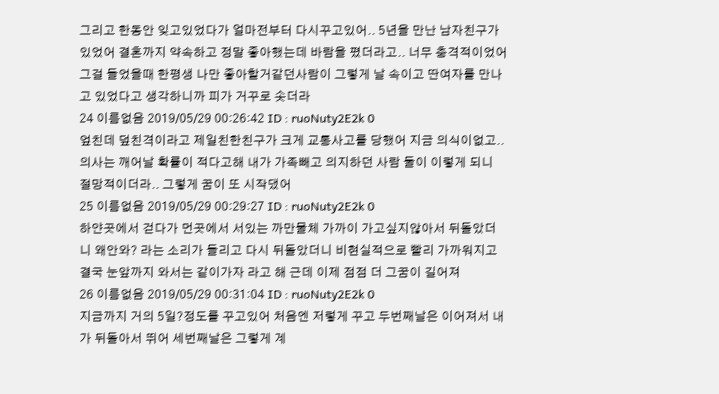그리고 한동안 잊고있었다가 얼마전부터 다시꾸고있어.. 5년을 만난 남자친구가 있었어 결혼까지 약속하고 정말 좋아했는데 바람을 폈더라고.. 너무 충격적이었어 그걸 들었을때 한평생 나만 좋아할거같던사람이 그렇게 날 속이고 딴여자를 만나고 있었다고 생각하니까 피가 거꾸로 솟더라
24 이름없음 2019/05/29 00:26:42 ID : ruoNuty2E2k 0
엎친데 덮친격이라고 제일친한친구가 크게 교통사고를 당했어 지금 의식이없고.. 의사는 깨어날 확률이 적다고해 내가 가족빼고 의지하던 사람 둘이 이렇게 되니 절망적이더라.. 그렇게 꿈이 또 시작댔어
25 이름없음 2019/05/29 00:29:27 ID : ruoNuty2E2k 0
하얀곳에서 걷다가 먼곳에서 서있는 까만물체 가까이 가고싶지않아서 뒤돌았더니 왜안와? 라는 소리가 들리고 다시 뒤돌았더니 비현실적으로 빨리 가까워지고 결국 눈앞까지 와서는 같이가자 라고 해 근데 이제 점점 더 그꿈이 길어져
26 이름없음 2019/05/29 00:31:04 ID : ruoNuty2E2k 0
지금까지 거의 5일?정도를 꾸고있어 처음엔 저렇게 꾸고 두번째날은 이어져서 내가 뒤돌아서 뛰어 세번째날은 그렇게 계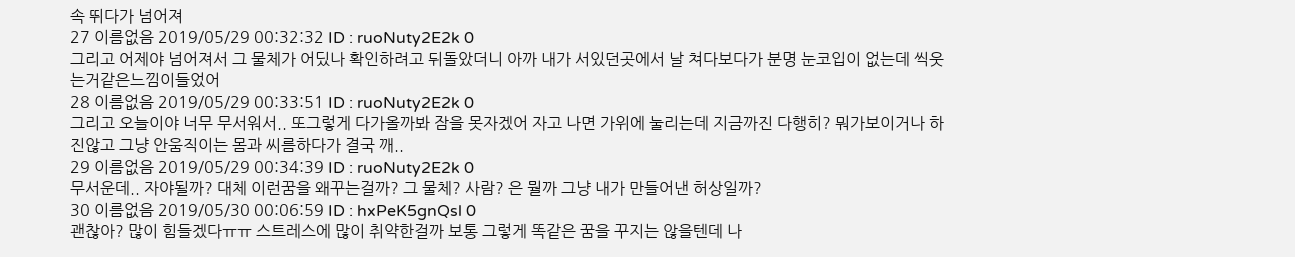속 뛰다가 넘어져
27 이름없음 2019/05/29 00:32:32 ID : ruoNuty2E2k 0
그리고 어제야 넘어져서 그 물체가 어딨나 확인하려고 뒤돌았더니 아까 내가 서있던곳에서 날 쳐다보다가 분명 눈코입이 없는데 씩웃는거같은느낌이들었어
28 이름없음 2019/05/29 00:33:51 ID : ruoNuty2E2k 0
그리고 오늘이야 너무 무서워서.. 또그렇게 다가올까봐 잠을 못자겠어 자고 나면 가위에 눌리는데 지금까진 다행히? 뭐가보이거나 하진않고 그냥 안움직이는 몸과 씨름하다가 결국 깨..
29 이름없음 2019/05/29 00:34:39 ID : ruoNuty2E2k 0
무서운데.. 자야될까? 대체 이런꿈을 왜꾸는걸까? 그 물체? 사람? 은 뭘까 그냥 내가 만들어낸 허상일까?
30 이름없음 2019/05/30 00:06:59 ID : hxPeK5gnQsl 0
괜찮아? 많이 힘들겠다ㅠㅠ 스트레스에 많이 취약한걸까 보통 그렇게 똑같은 꿈을 꾸지는 않을텐데 나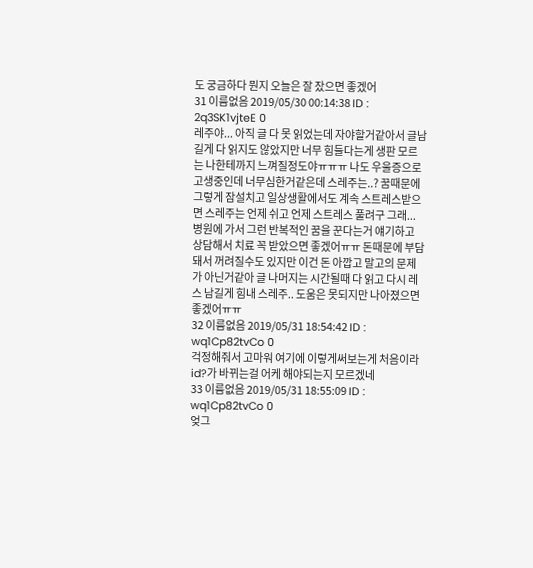도 궁금하다 뭔지 오늘은 잘 잤으면 좋겠어
31 이름없음 2019/05/30 00:14:38 ID : 2q3SK1vjteE 0
레주야... 아직 글 다 못 읽었는데 자야할거같아서 글남길게 다 읽지도 않았지만 너무 힘들다는게 생판 모르는 나한테까지 느껴질정도야ㅠㅠㅠ 나도 우울증으로 고생중인데 너무심한거같은데 스레주는..? 꿈때문에 그렇게 잠설치고 일상생활에서도 계속 스트레스받으면 스레주는 언제 쉬고 언제 스트레스 풀려구 그래... 병원에 가서 그런 반복적인 꿈을 꾼다는거 얘기하고 상담해서 치료 꼭 받았으면 좋겠어ㅠㅠ 돈때문에 부담돼서 꺼려질수도 있지만 이건 돈 아깝고 말고의 문제가 아닌거같아 글 나머지는 시간될때 다 읽고 다시 레스 남길게 힘내 스레주.. 도움은 못되지만 나아졌으면 좋겠어ㅠㅠ
32 이름없음 2019/05/31 18:54:42 ID : wq1Cp82tvCo 0
걱정해줘서 고마워 여기에 이렇게써보는게 처음이라 id?가 바뀌는걸 어케 해야되는지 모르겠네
33 이름없음 2019/05/31 18:55:09 ID : wq1Cp82tvCo 0
엊그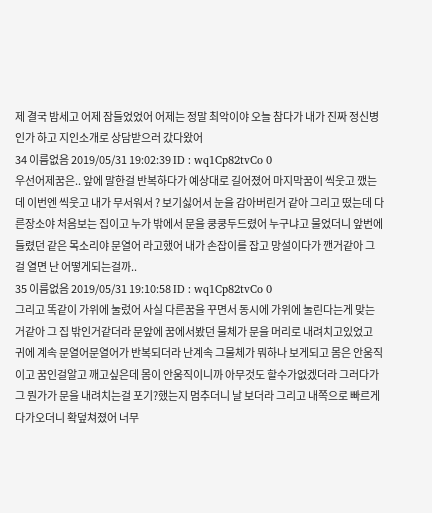제 결국 밤세고 어제 잠들었었어 어제는 정말 최악이야 오늘 참다가 내가 진짜 정신병인가 하고 지인소개로 상담받으러 갔다왔어
34 이름없음 2019/05/31 19:02:39 ID : wq1Cp82tvCo 0
우선어제꿈은.. 앞에 말한걸 반복하다가 예상대로 길어졌어 마지막꿈이 씩웃고 깼는데 이번엔 씩웃고 내가 무서워서 ? 보기싫어서 눈을 감아버린거 같아 그리고 떴는데 다른장소야 처음보는 집이고 누가 밖에서 문을 쿵쿵두드렸어 누구냐고 물었더니 앞번에 들렸던 같은 목소리야 문열어 라고했어 내가 손잡이를 잡고 망설이다가 깬거같아 그걸 열면 난 어떻게되는걸까..
35 이름없음 2019/05/31 19:10:58 ID : wq1Cp82tvCo 0
그리고 똑같이 가위에 눌렀어 사실 다른꿈을 꾸면서 동시에 가위에 눌린다는게 맞는거같아 그 집 밖인거같더라 문앞에 꿈에서봤던 물체가 문을 머리로 내려치고있었고 귀에 계속 문열어문열어가 반복되더라 난계속 그물체가 뭐하나 보게되고 몸은 안움직이고 꿈인걸알고 깨고싶은데 몸이 안움직이니까 아무것도 할수가없겠더라 그러다가 그 뭔가가 문을 내려치는걸 포기?했는지 멈추더니 날 보더라 그리고 내쪽으로 빠르게 다가오더니 확덮쳐졌어 너무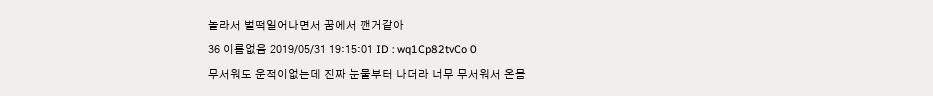놀라서 벌떡일어나면서 꿈에서 깬거같아
36 이름없음 2019/05/31 19:15:01 ID : wq1Cp82tvCo 0
무서워도 운적이없는데 진짜 눈물부터 나더라 너무 무서워서 온몸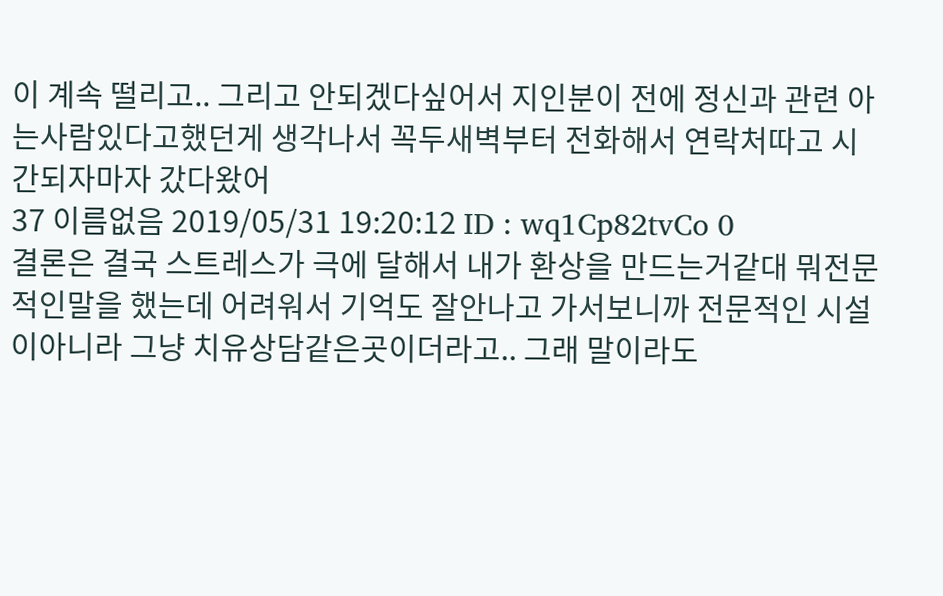이 계속 떨리고.. 그리고 안되겠다싶어서 지인분이 전에 정신과 관련 아는사람있다고했던게 생각나서 꼭두새벽부터 전화해서 연락처따고 시간되자마자 갔다왔어
37 이름없음 2019/05/31 19:20:12 ID : wq1Cp82tvCo 0
결론은 결국 스트레스가 극에 달해서 내가 환상을 만드는거같대 뭐전문적인말을 했는데 어려워서 기억도 잘안나고 가서보니까 전문적인 시설이아니라 그냥 치유상담같은곳이더라고.. 그래 말이라도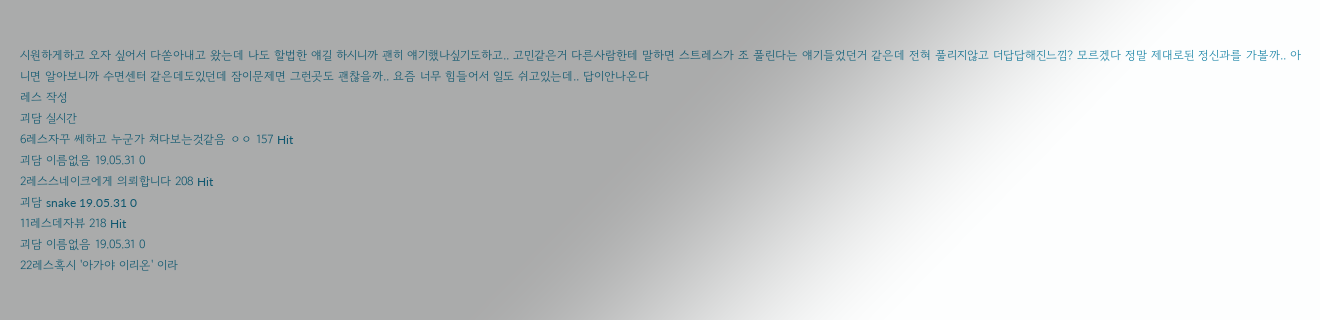시원하게하고 오자 싶어서 다쏟아내고 왔는데 나도 할법한 얘길 하시니까 괜히 얘기했나싶기도하고.. 고민같은거 다른사람한테 말하면 스트레스가 조 풀린다는 얘기들었던거 같은데 전혀 풀리지않고 더답답해진느낌? 모르겠다 정말 제대로된 정신과를 가볼까.. 아니면 알아보니까 수면센터 같은데도있던데 잠이문제면 그런곳도 괜찮을까.. 요즘 너무 힘들어서 일도 쉬고있는데.. 답이안나온다
레스 작성
괴담 실시간
6레스자꾸 쎄하고 누군가 쳐다보는것같음 ㅇㅇ 157 Hit
괴담 이름없음 19.05.31 0
2레스스네이크에게 의뢰합니다 208 Hit
괴담 snake 19.05.31 0
11레스데자뷰 218 Hit
괴담 이름없음 19.05.31 0
22레스혹시 '아가야 이리온' 이라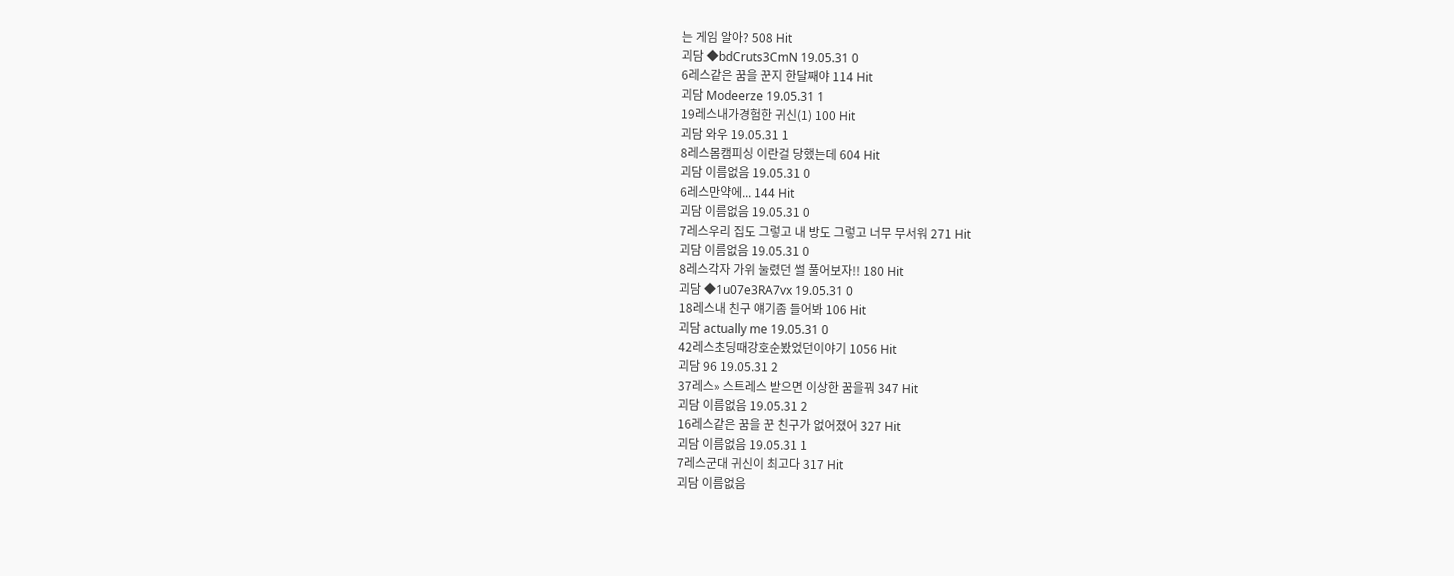는 게임 알아? 508 Hit
괴담 ◆bdCruts3CmN 19.05.31 0
6레스같은 꿈을 꾼지 한달째야 114 Hit
괴담 Modeerze 19.05.31 1
19레스내가경험한 귀신(1) 100 Hit
괴담 와우 19.05.31 1
8레스몸캠피싱 이란걸 당했는데 604 Hit
괴담 이름없음 19.05.31 0
6레스만약에... 144 Hit
괴담 이름없음 19.05.31 0
7레스우리 집도 그렇고 내 방도 그렇고 너무 무서워 271 Hit
괴담 이름없음 19.05.31 0
8레스각자 가위 눌렸던 썰 풀어보자!! 180 Hit
괴담 ◆1u07e3RA7vx 19.05.31 0
18레스내 친구 얘기좀 들어봐 106 Hit
괴담 actually me 19.05.31 0
42레스초딩때강호순봤었던이야기 1056 Hit
괴담 96 19.05.31 2
37레스» 스트레스 받으면 이상한 꿈을꿔 347 Hit
괴담 이름없음 19.05.31 2
16레스같은 꿈을 꾼 친구가 없어졌어 327 Hit
괴담 이름없음 19.05.31 1
7레스군대 귀신이 최고다 317 Hit
괴담 이름없음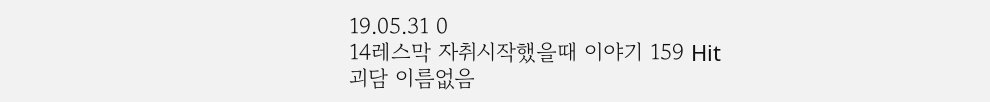19.05.31 0
14레스막 자취시작했을때 이야기 159 Hit
괴담 이름없음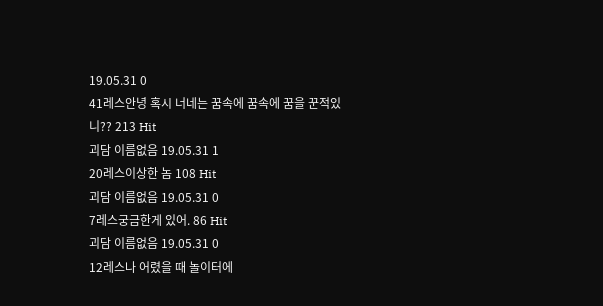19.05.31 0
41레스안녕 혹시 너네는 꿈속에 꿈속에 꿈을 꾼적있니?? 213 Hit
괴담 이름없음 19.05.31 1
20레스이상한 놈 108 Hit
괴담 이름없음 19.05.31 0
7레스궁금한게 있어. 86 Hit
괴담 이름없음 19.05.31 0
12레스나 어렸을 때 놀이터에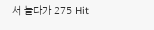서 놀다가 275 Hit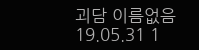괴담 이름없음 19.05.31 1